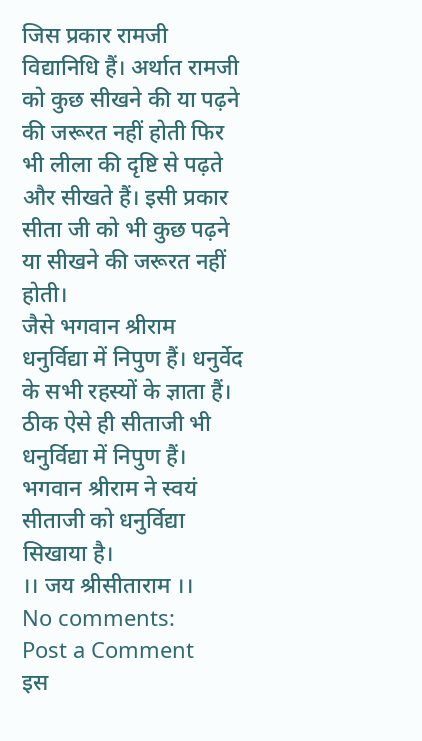जिस प्रकार रामजी विद्यानिधि हैं। अर्थात रामजी को कुछ सीखने की या पढ़ने की जरूरत नहीं होती फिर भी लीला की दृष्टि से पढ़ते और सीखते हैं। इसी प्रकार सीता जी को भी कुछ पढ़ने या सीखने की जरूरत नहीं होती।
जैसे भगवान श्रीराम धनुर्विद्या में निपुण हैं। धनुर्वेद के सभी रहस्यों के ज्ञाता हैं। ठीक ऐसे ही सीताजी भी धनुर्विद्या में निपुण हैं।
भगवान श्रीराम ने स्वयं सीताजी को धनुर्विद्या सिखाया है।
।। जय श्रीसीताराम ।।
No comments:
Post a Comment
इस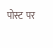पोस्ट पर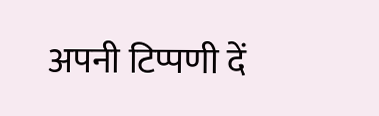अपनी टिप्पणी दें